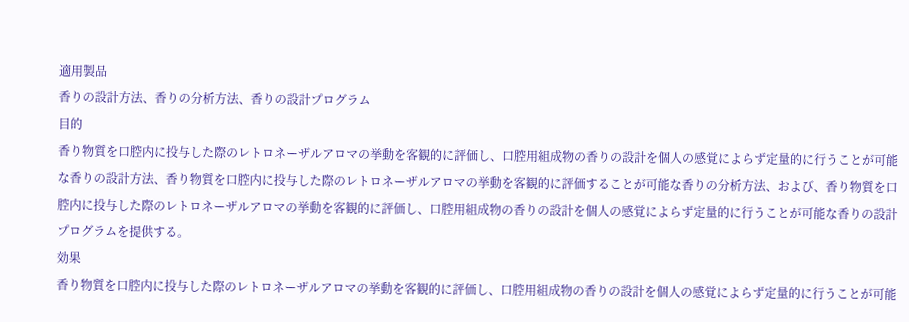適用製品
香りの設計方法、香りの分析方法、香りの設計プログラム
目的
香り物質を口腔内に投与した際のレトロネーザルアロマの挙動を客観的に評価し、口腔用組成物の香りの設計を個人の感覚によらず定量的に行うことが可能な香りの設計方法、香り物質を口腔内に投与した際のレトロネーザルアロマの挙動を客観的に評価することが可能な香りの分析方法、および、香り物質を口腔内に投与した際のレトロネーザルアロマの挙動を客観的に評価し、口腔用組成物の香りの設計を個人の感覚によらず定量的に行うことが可能な香りの設計プログラムを提供する。
効果
香り物質を口腔内に投与した際のレトロネーザルアロマの挙動を客観的に評価し、口腔用組成物の香りの設計を個人の感覚によらず定量的に行うことが可能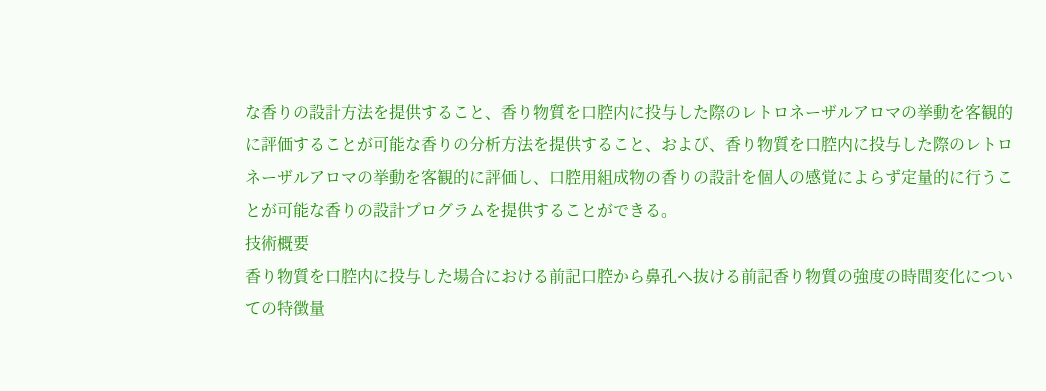な香りの設計方法を提供すること、香り物質を口腔内に投与した際のレトロネーザルアロマの挙動を客観的に評価することが可能な香りの分析方法を提供すること、および、香り物質を口腔内に投与した際のレトロネーザルアロマの挙動を客観的に評価し、口腔用組成物の香りの設計を個人の感覚によらず定量的に行うことが可能な香りの設計プログラムを提供することができる。
技術概要
香り物質を口腔内に投与した場合における前記口腔から鼻孔へ抜ける前記香り物質の強度の時間変化についての特徴量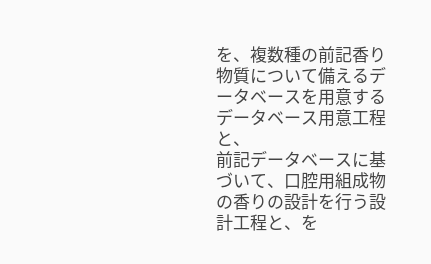を、複数種の前記香り物質について備えるデータベースを用意するデータベース用意工程と、
前記データベースに基づいて、口腔用組成物の香りの設計を行う設計工程と、を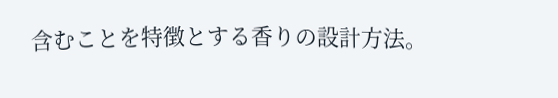含むことを特徴とする香りの設計方法。